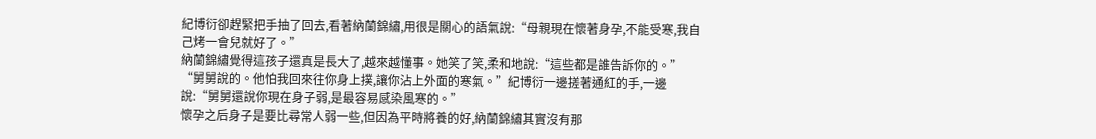紀博衍卻趕緊把手抽了回去,看著納蘭錦繡,用很是關心的語氣說:“母親現在懷著身孕,不能受寒,我自己烤一會兒就好了。”
納蘭錦繡覺得這孩子還真是長大了,越來越懂事。她笑了笑,柔和地說:“這些都是誰告訴你的。”
“舅舅說的。他怕我回來往你身上撲,讓你沾上外面的寒氣。”紀博衍一邊搓著通紅的手,一邊說:“舅舅還說你現在身子弱,是最容易感染風寒的。”
懷孕之后身子是要比尋常人弱一些,但因為平時將養的好,納蘭錦繡其實沒有那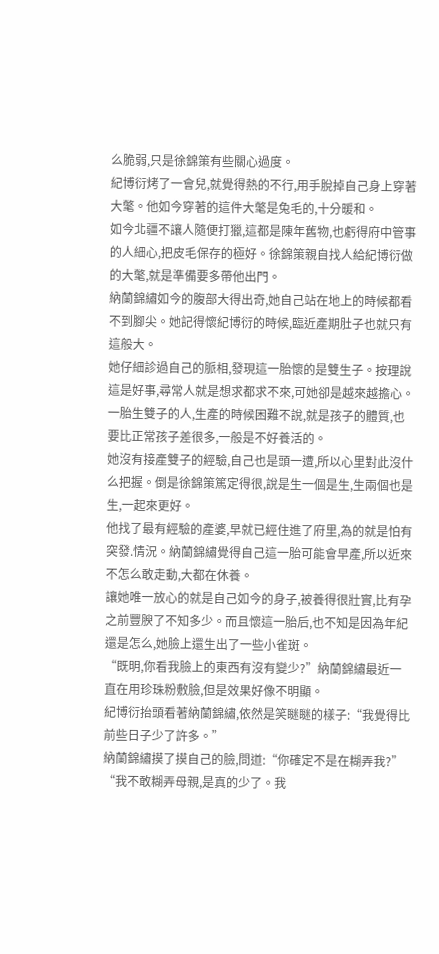么脆弱,只是徐錦策有些關心過度。
紀博衍烤了一會兒,就覺得熱的不行,用手脫掉自己身上穿著大氅。他如今穿著的這件大氅是兔毛的,十分暖和。
如今北疆不讓人隨便打獵,這都是陳年舊物,也虧得府中管事的人細心,把皮毛保存的極好。徐錦策親自找人給紀博衍做的大氅,就是準備要多帶他出門。
納蘭錦繡如今的腹部大得出奇,她自己站在地上的時候都看不到腳尖。她記得懷紀博衍的時候,臨近產期肚子也就只有這般大。
她仔細診過自己的脈相,發現這一胎懷的是雙生子。按理說這是好事,尋常人就是想求都求不來,可她卻是越來越擔心。
一胎生雙子的人,生產的時候困難不說,就是孩子的體質,也要比正常孩子差很多,一般是不好養活的。
她沒有接產雙子的經驗,自己也是頭一遭,所以心里對此沒什么把握。倒是徐錦策篤定得很,說是生一個是生,生兩個也是生,一起來更好。
他找了最有經驗的產婆,早就已經住進了府里,為的就是怕有突發.情況。納蘭錦繡覺得自己這一胎可能會早產,所以近來不怎么敢走動,大都在休養。
讓她唯一放心的就是自己如今的身子,被養得很壯實,比有孕之前豐腴了不知多少。而且懷這一胎后,也不知是因為年紀還是怎么,她臉上還生出了一些小雀斑。
“既明,你看我臉上的東西有沒有變少?”納蘭錦繡最近一直在用珍珠粉敷臉,但是效果好像不明顯。
紀博衍抬頭看著納蘭錦繡,依然是笑瞇瞇的樣子:“我覺得比前些日子少了許多。”
納蘭錦繡摸了摸自己的臉,問道:“你確定不是在糊弄我?”
“我不敢糊弄母親,是真的少了。我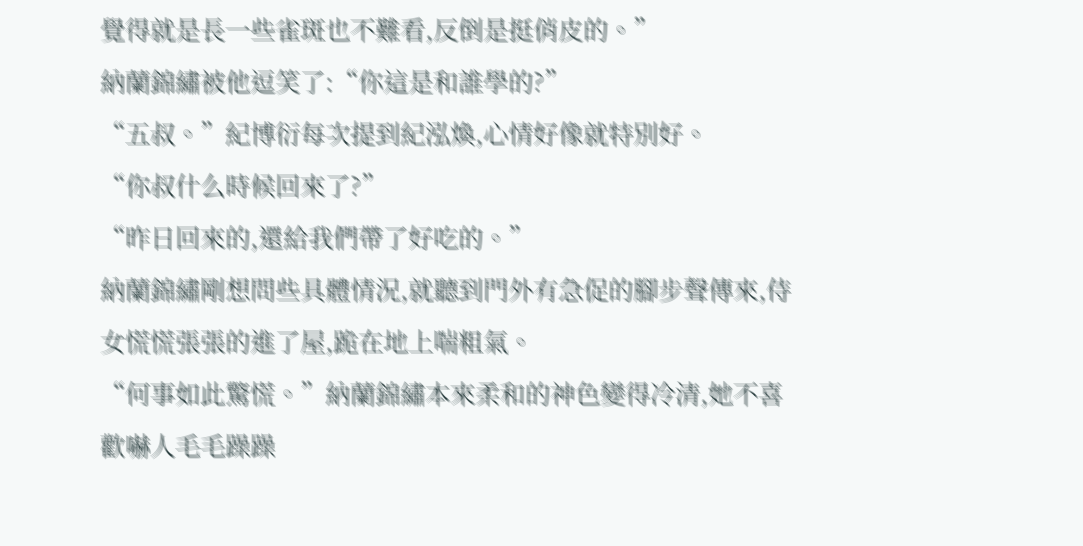覺得就是長一些雀斑也不難看,反倒是挺俏皮的。”
納蘭錦繡被他逗笑了:“你這是和誰學的?”
“五叔。”紀博衍每次提到紀泓煥,心情好像就特別好。
“你叔什么時候回來了?”
“昨日回來的,還給我們帶了好吃的。”
納蘭錦繡剛想問些具體情況,就聽到門外有急促的腳步聲傳來,侍女慌慌張張的進了屋,跪在地上喘粗氣。
“何事如此驚慌。”納蘭錦繡本來柔和的神色變得冷清,她不喜歡嚇人毛毛躁躁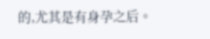的,尤其是有身孕之后。